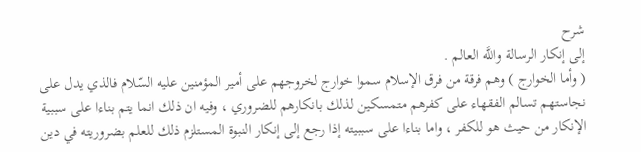شرح
إلى إنكار الرسالة واللَّه العالم .
( وأما الخوارج ) وهم فرقة من فرق الإسلام سموا خوارج لخروجهم على أمير المؤمنين عليه السّلام فالذي يدل على نجاستهم تسالم الفقهاء على كفرهم متمسكين لذلك بانكارهم للضروري ، وفيه ان ذلك انما يتم بناءا على سببية الإنكار من حيث هو للكفر ، واما بناءا على سببيته إذا رجع إلى إنكار النبوة المستلزم ذلك للعلم بضروريته في دين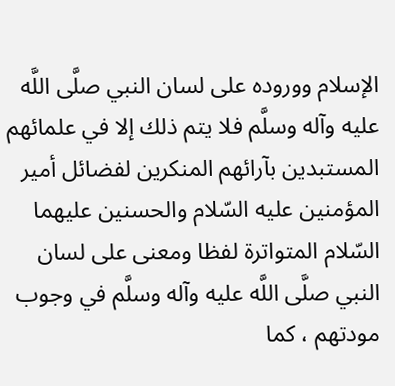الإسلام ووروده على لسان النبي صلَّى اللَّه عليه وآله وسلَّم فلا يتم ذلك إلا في علمائهم المستبدين بآرائهم المنكرين لفضائل أمير المؤمنين عليه السّلام والحسنين عليهما السّلام المتواترة لفظا ومعنى على لسان النبي صلَّى اللَّه عليه وآله وسلَّم في وجوب مودتهم ، كما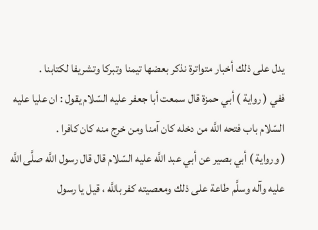يدل على ذلك أخبار متواترة نذكر بعضها تيمنا وتبركا وتشريفا لكتابنا .
ففي ( رواية ) أبي حمزة قال سمعت أبا جعفر عليه السّلام يقول : ان عليا عليه السّلام باب فتحه اللَّه من دخله كان آمنا ومن خرج منه كان كافرا .
( ورواية ) أبي بصير عن أبي عبد اللَّه عليه السّلام قال قال رسول اللَّه صلَّى اللَّه عليه وآله وسلَّم طاعة على ذلك ومعصيته كفر باللَّه ، قيل يا رسول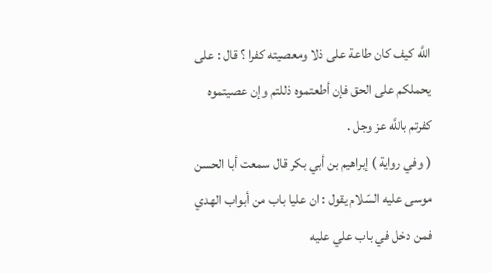اللَّه كيف كان طاعة على ذلا ومعصيته كفرا ؟ قال : على يحملكم على الحق فإن أطعتموه ذللتم وإن عصيتموه كفرتم باللَّه عز وجل .
( وفي رواية ) إبراهيم بن أبي بكر قال سمعت أبا الحسن موسى عليه السّلام يقول : ان عليا باب من أبواب الهدي فمن دخل في باب علي عليه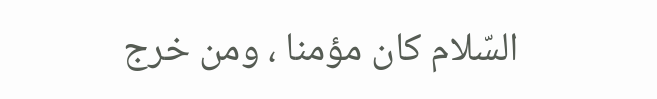السّلام كان مؤمنا ، ومن خرج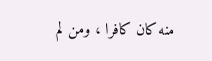منه كان كافرا ، ومن لم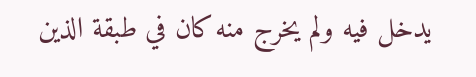يدخل فيه ولم يخرج منه كان في طبقة الذين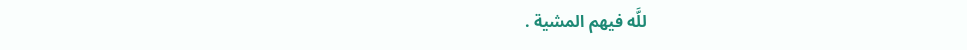للَّه فيهم المشية .